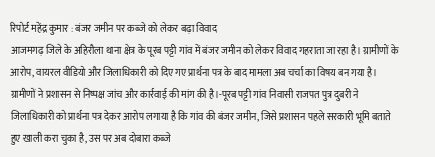रिपोर्ट महेंद्र कुमार : बंजर जमीन पर कब्जे को लेकर बढ़ा विवाद
आजमगढ़ जिले के अहिरौला थाना क्षेत्र के पूरब पट्टी गांव में बंजर जमीन को लेकर विवाद गहराता जा रहा है। ग्रामीणों के आरोप, वायरल वीडियो और जिलाधिकारी को दिए गए प्रार्थना पत्र के बाद मामला अब चर्चा का विषय बन गया है। ग्रामीणों ने प्रशासन से निष्पक्ष जांच और कार्रवाई की मांग की है।-पूरब पट्टी गांव निवासी राजपत पुत्र दुबरी ने जिलाधिकारी को प्रार्थना पत्र देकर आरोप लगाया है कि गांव की बंजर जमीन, जिसे प्रशासन पहले सरकारी भूमि बताते हुए खाली करा चुका है, उस पर अब दोबारा कब्जे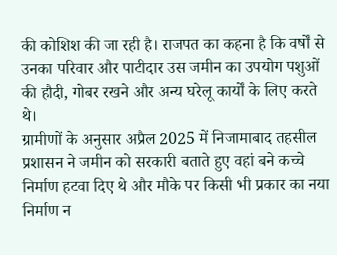की कोशिश की जा रही है। राजपत का कहना है कि वर्षों से उनका परिवार और पाटीदार उस जमीन का उपयोग पशुओं की हौदी, गोबर रखने और अन्य घरेलू कार्यों के लिए करते थे।
ग्रामीणों के अनुसार अप्रैल 2025 में निजामाबाद तहसील प्रशासन ने जमीन को सरकारी बताते हुए वहां बने कच्चे निर्माण हटवा दिए थे और मौके पर किसी भी प्रकार का नया निर्माण न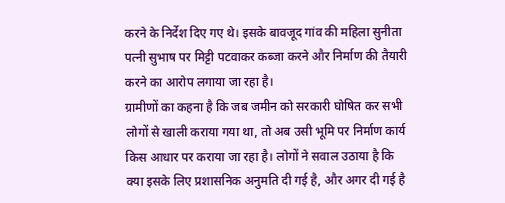करने के निर्देश दिए गए थे। इसके बावजूद गांव की महिला सुनीता पत्नी सुभाष पर मिट्टी पटवाकर कब्जा करने और निर्माण की तैयारी करने का आरोप लगाया जा रहा है।
ग्रामीणों का कहना है कि जब जमीन को सरकारी घोषित कर सभी लोगों से खाली कराया गया था, तो अब उसी भूमि पर निर्माण कार्य किस आधार पर कराया जा रहा है। लोगों ने सवाल उठाया है कि क्या इसके लिए प्रशासनिक अनुमति दी गई है, और अगर दी गई है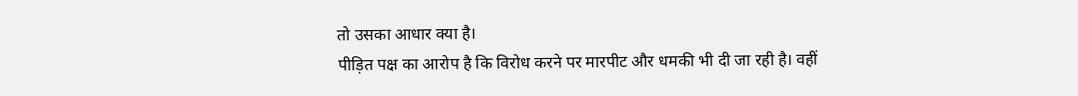तो उसका आधार क्या है।
पीड़ित पक्ष का आरोप है कि विरोध करने पर मारपीट और धमकी भी दी जा रही है। वहीं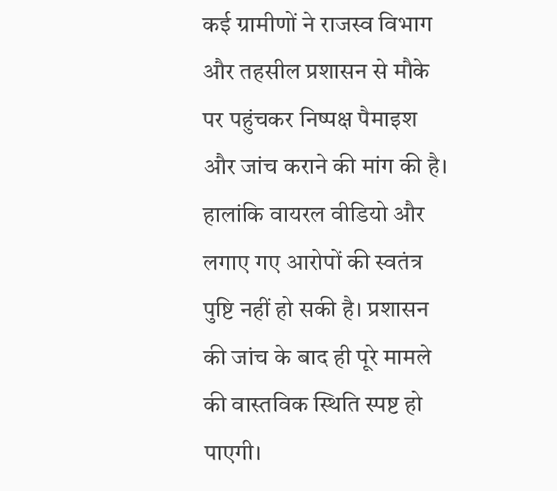कई ग्रामीणों ने राजस्व विभाग और तहसील प्रशासन से मौके पर पहुंचकर निष्पक्ष पैमाइश और जांच कराने की मांग की है। हालांकि वायरल वीडियो और लगाए गए आरोपों की स्वतंत्र पुष्टि नहीं हो सकी है। प्रशासन की जांच के बाद ही पूरे मामले की वास्तविक स्थिति स्पष्ट हो पाएगी।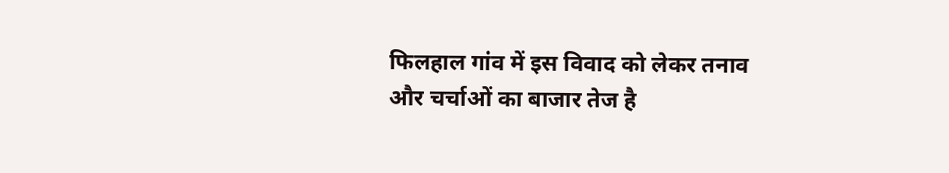फिलहाल गांव में इस विवाद को लेकर तनाव और चर्चाओं का बाजार तेज है